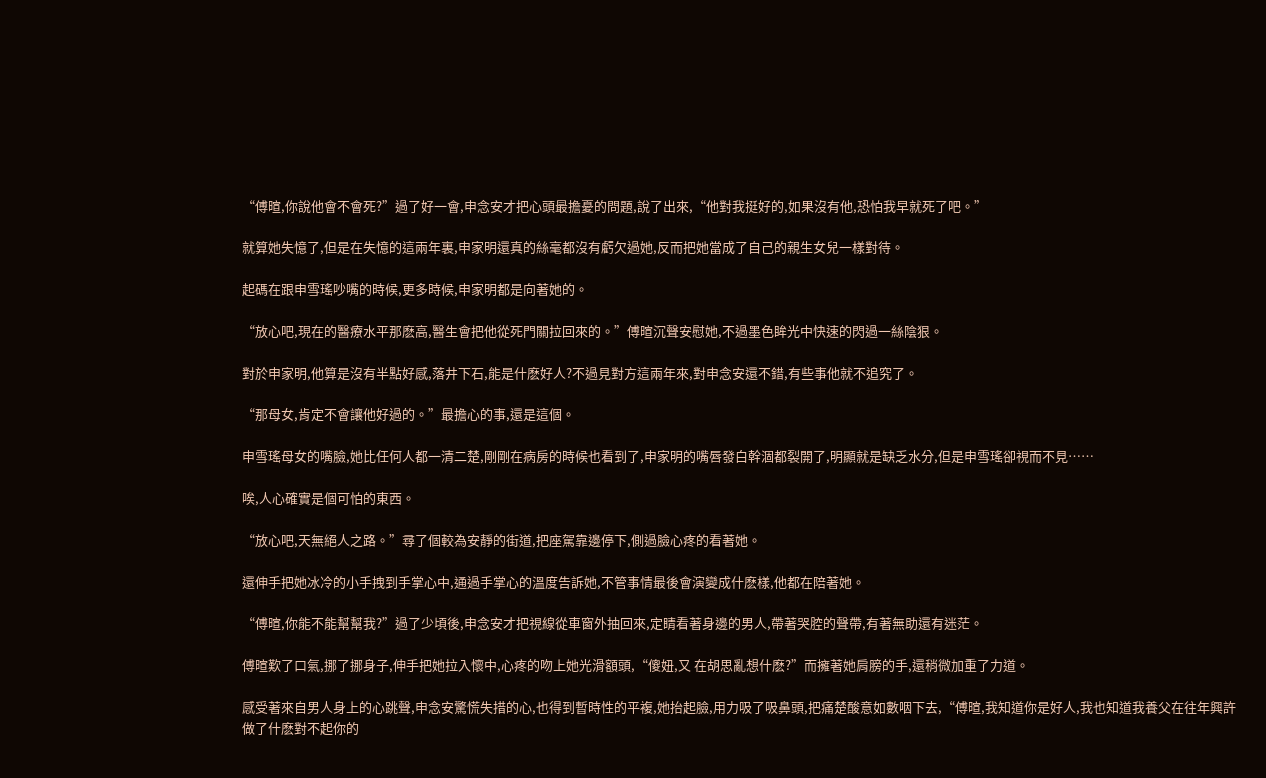“傅暄,你說他會不會死?”過了好一會,申念安才把心頭最擔憂的問題,說了出來,“他對我挺好的,如果沒有他,恐怕我早就死了吧。”

就算她失憶了,但是在失憶的這兩年裏,申家明還真的絲毫都沒有虧欠過她,反而把她當成了自己的親生女兒一樣對待。

起碼在跟申雪瑤吵嘴的時候,更多時候,申家明都是向著她的。

“放心吧,現在的醫療水平那麽高,醫生會把他從死門關拉回來的。”傅暄沉聲安慰她,不過墨色眸光中快速的閃過一絲陰狠。

對於申家明,他算是沒有半點好感,落井下石,能是什麽好人?不過見對方這兩年來,對申念安還不錯,有些事他就不追究了。

“那母女,肯定不會讓他好過的。”最擔心的事,還是這個。

申雪瑤母女的嘴臉,她比任何人都一清二楚,剛剛在病房的時候也看到了,申家明的嘴唇發白幹涸都裂開了,明顯就是缺乏水分,但是申雪瑤卻視而不見……

唉,人心確實是個可怕的東西。

“放心吧,天無絕人之路。”尋了個較為安靜的街道,把座駕靠邊停下,側過臉心疼的看著她。

還伸手把她冰冷的小手拽到手掌心中,通過手掌心的溫度告訴她,不管事情最後會演變成什麽樣,他都在陪著她。

“傅暄,你能不能幫幫我?”過了少頃後,申念安才把視線從車窗外抽回來,定睛看著身邊的男人,帶著哭腔的聲帶,有著無助還有迷茫。

傅暄歎了口氣,挪了挪身子,伸手把她拉入懷中,心疼的吻上她光滑額頭,“傻妞,又 在胡思亂想什麽?”而擁著她肩膀的手,還稍微加重了力道。

感受著來自男人身上的心跳聲,申念安驚慌失措的心,也得到暫時性的平複,她抬起臉,用力吸了吸鼻頭,把痛楚酸意如數咽下去,“傅暄,我知道你是好人,我也知道我養父在往年興許做了什麽對不起你的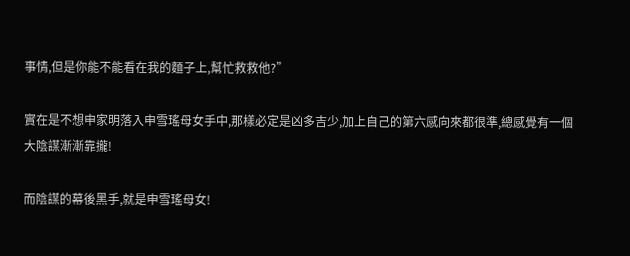事情,但是你能不能看在我的麵子上,幫忙救救他?”

實在是不想申家明落入申雪瑤母女手中,那樣必定是凶多吉少,加上自己的第六感向來都很準,總感覺有一個大陰謀漸漸靠攏!

而陰謀的幕後黑手,就是申雪瑤母女!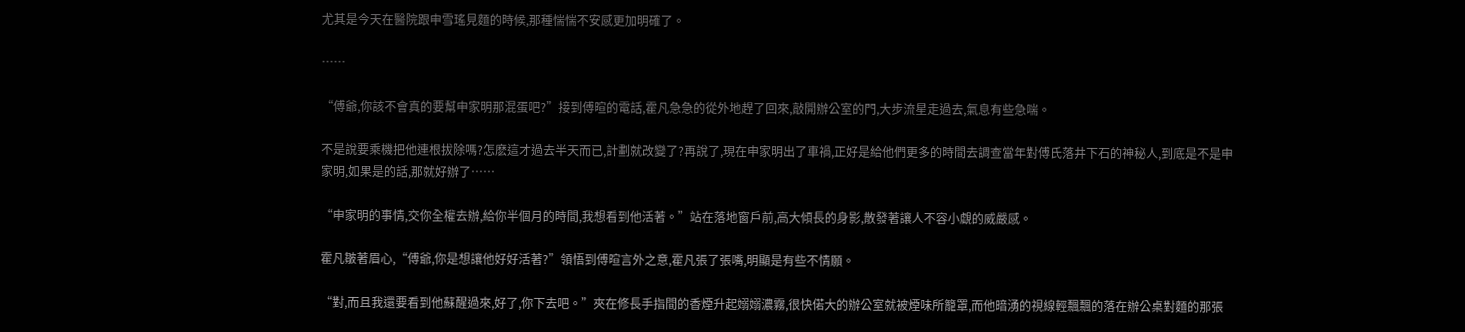尤其是今天在醫院跟申雪瑤見麵的時候,那種惴惴不安感更加明確了。

……

“傅爺,你該不會真的要幫申家明那混蛋吧?”接到傅暄的電話,霍凡急急的從外地趕了回來,敲開辦公室的門,大步流星走過去,氣息有些急喘。

不是說要乘機把他連根拔除嗎?怎麽這才過去半天而已,計劃就改變了?再說了,現在申家明出了車禍,正好是給他們更多的時間去調查當年對傅氏落井下石的神秘人,到底是不是申家明,如果是的話,那就好辦了……

“申家明的事情,交你全權去辦,給你半個月的時間,我想看到他活著。”站在落地窗戶前,高大傾長的身影,散發著讓人不容小覷的威嚴感。

霍凡皺著眉心,“傅爺,你是想讓他好好活著?”領悟到傅暄言外之意,霍凡張了張嘴,明顯是有些不情願。

“對,而且我還要看到他蘇醒過來,好了,你下去吧。”夾在修長手指間的香煙升起嫋嫋濃霧,很快偌大的辦公室就被煙味所籠罩,而他暗湧的視線輕飄飄的落在辦公桌對麵的那張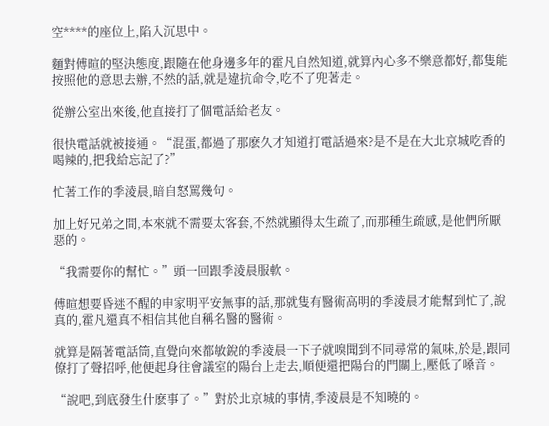空****的座位上,陷入沉思中。

麵對傅暄的堅決態度,跟隨在他身邊多年的霍凡自然知道,就算內心多不樂意都好,都隻能按照他的意思去辦,不然的話,就是違抗命令,吃不了兜著走。

從辦公室出來後,他直接打了個電話給老友。

很快電話就被接通。“混蛋,都過了那麽久才知道打電話過來?是不是在大北京城吃香的喝辣的,把我給忘記了?”

忙著工作的季淩晨,暗自怒罵幾句。

加上好兄弟之間,本來就不需要太客套,不然就顯得太生疏了,而那種生疏感,是他們所厭惡的。

“我需要你的幫忙。”頭一回跟季淩晨服軟。

傅暄想要昏迷不醒的申家明平安無事的話,那就隻有醫術高明的季淩晨才能幫到忙了,說真的,霍凡還真不相信其他自稱名醫的醫術。

就算是隔著電話筒,直覺向來都敏銳的季淩晨一下子就嗅聞到不同尋常的氣味,於是,跟同僚打了聲招呼,他便起身往會議室的陽台上走去,順便還把陽台的門關上,壓低了嗓音。

“說吧,到底發生什麽事了。”對於北京城的事情,季淩晨是不知曉的。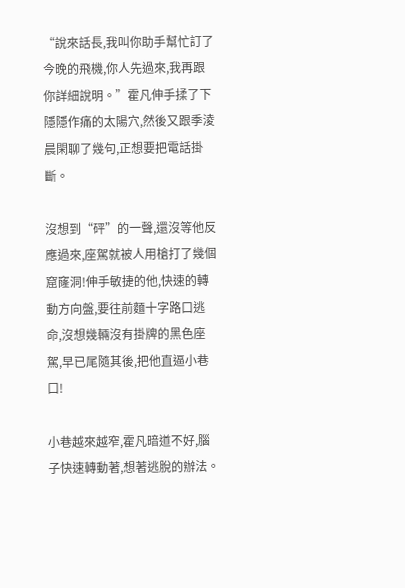“說來話長,我叫你助手幫忙訂了今晚的飛機,你人先過來,我再跟你詳細說明。”霍凡伸手揉了下隱隱作痛的太陽穴,然後又跟季淩晨閑聊了幾句,正想要把電話掛斷。

沒想到“砰”的一聲,還沒等他反應過來,座駕就被人用槍打了幾個窟窿洞!伸手敏捷的他,快速的轉動方向盤,要往前麵十字路口逃命,沒想幾輛沒有掛牌的黑色座駕,早已尾隨其後,把他直逼小巷口!

小巷越來越窄,霍凡暗道不好,腦子快速轉動著,想著逃脫的辦法。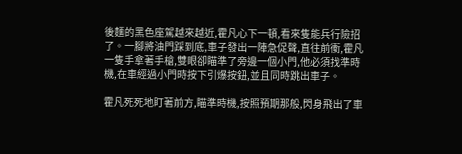後麵的黑色座駕越來越近,霍凡心下一頓,看來隻能兵行險招了。一腳將油門踩到底,車子發出一陣急促聲,直往前衝,霍凡一隻手拿著手槍,雙眼卻瞄準了旁邊一個小門,他必須找準時機,在車經過小門時按下引爆按鈕,並且同時跳出車子。

霍凡死死地盯著前方,瞄準時機,按照預期那般,閃身飛出了車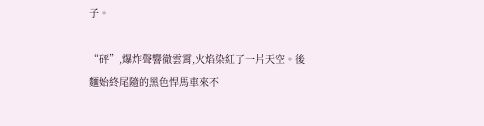子。

“砰”,爆炸聲響徹雲霄,火焰染紅了一片天空。後麵始終尾隨的黑色悍馬車來不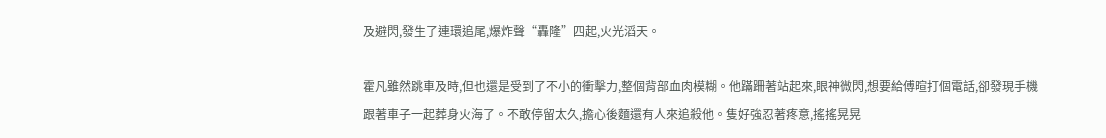及避閃,發生了連環追尾,爆炸聲“轟隆”四起,火光滔天。

霍凡雖然跳車及時,但也還是受到了不小的衝擊力,整個背部血肉模糊。他蹣跚著站起來,眼神微閃,想要給傅暄打個電話,卻發現手機跟著車子一起葬身火海了。不敢停留太久,擔心後麵還有人來追殺他。隻好強忍著疼意,搖搖晃晃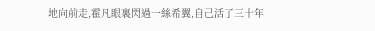地向前走,霍凡眼裏閃過一絲希翼,自己活了三十年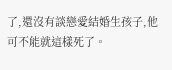了,還沒有談戀愛結婚生孩子,他可不能就這樣死了。